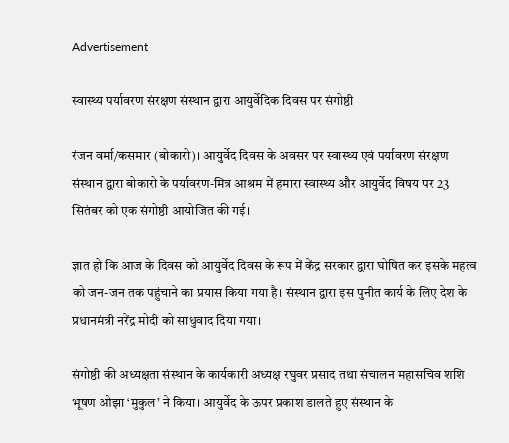Advertisement

स्वास्थ्य पर्यावरण संरक्षण संस्थान द्वारा आयुर्वेदिक दिवस पर संगोष्ठी

रंजन वर्मा/कसमार (बोकारो)। आयुर्वेद दिवस के अवसर पर स्वास्थ्य एवं पर्यावरण संरक्षण संस्थान द्वारा बोकारो के पर्यावरण-मित्र आश्रम में हमारा स्वास्थ्य और आयुर्वेद विषय पर 23 सितंबर को एक संगोष्ठी आयोजित की गई।

ज्ञात हो कि आज के दिवस को आयुर्वेद दिवस के रूप में केंद्र सरकार द्वारा घोषित कर इसके महत्व को जन-जन तक पहुंचाने का प्रयास किया गया है। संस्थान द्वारा इस पुनीत कार्य के लिए देश के प्रधानमंत्री नरेंद्र मोदी को साधुवाद दिया गया।

संगोष्ठी की अध्यक्षता संस्थान के कार्यकारी अध्यक्ष रघुवर प्रसाद तथा संचालन महासचिव शशि भूषण ओझा ‘मुकुल’ ने किया। आयुर्वेद के ऊपर प्रकाश डालते हुए संस्थान के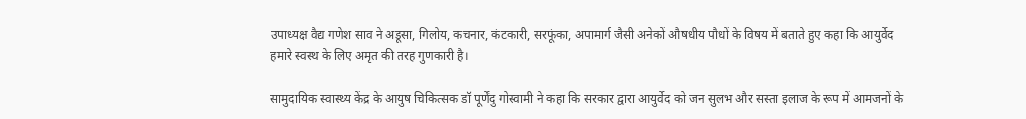उपाध्यक्ष वैद्य गणेश साव ने अडूसा, गिलोय, कचनार, कंटकारी, सरफूंका, अपामार्ग जैसी अनेकों औषधीय पौधों के विषय में बताते हुए कहा कि आयुर्वेद हमारे स्वस्थ के लिए अमृत की तरह गुणकारी है।

सामुदायिक स्वास्थ्य केंद्र के आयुष चिकित्सक डॉ पूर्णेंदु गोस्वामी ने कहा कि सरकार द्वारा आयुर्वेद को जन सुलभ और सस्ता इलाज के रूप में आमजनों के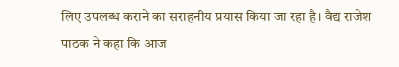लिए उपलब्ध कराने का सराहनीय प्रयास किया जा रहा है। वैद्य राजेश पाठक ने कहा कि आज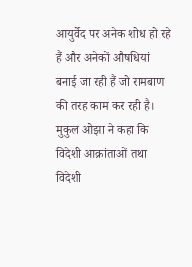आयुर्वेद पर अनेक शोध हो रहे हैं और अनेकों औषधियां बनाई जा रही हैं जो रामबाण की तरह काम कर रही है। मुकुल ओझा ने कहा कि विदेशी आक्रांताओं तथा विदेशी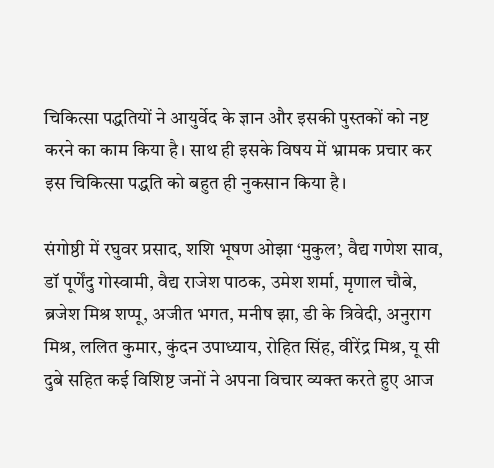चिकित्सा पद्धतियों ने आयुर्वेद के ज्ञान और इसकी पुस्तकों को नष्ट करने का काम किया है। साथ ही इसके विषय में भ्रामक प्रचार कर इस चिकित्सा पद्धति को बहुत ही नुकसान किया है।

संगोष्ठी में रघुवर प्रसाद, शशि भूषण ओझा ‘मुकुल’, वैद्य गणेश साव, डॉ पूर्णेंदु गोस्वामी, वैद्य राजेश पाठक, उमेश शर्मा, मृणाल चौबे, ब्रजेश मिश्र शप्पू, अजीत भगत, मनीष झा, डी के त्रिवेदी, अनुराग मिश्र, ललित कुमार, कुंदन उपाध्याय, रोहित सिंह, वीरेंद्र मिश्र, यू सी दुबे सहित कई विशिष्ट जनों ने अपना विचार व्यक्त करते हुए आज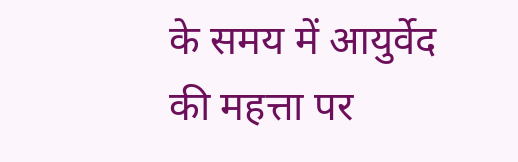के समय में आयुर्वेद की महत्ता पर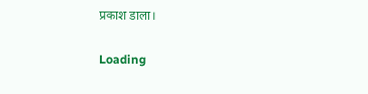प्रकाश डाला।

Loading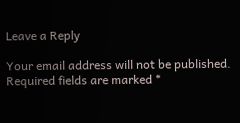Leave a Reply

Your email address will not be published. Required fields are marked *